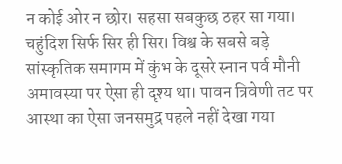न कोई ओर न छोर। सहसा सबकुछ ठहर सा गया। चहुंदिश सिर्फ सिर ही सिर। विश्व के सबसे बड़े सांस्कृतिक समागम में कुंभ के दूसरे स्नान पर्व मौनी अमावस्या पर ऐसा ही दृश्य था। पावन त्रिवेणी तट पर आस्था का ऐसा जनसमुद्र पहले नहीं देखा गया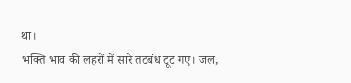था।
भक्ति भाव की लहरों में सारे तटबंध टूट गए। जल,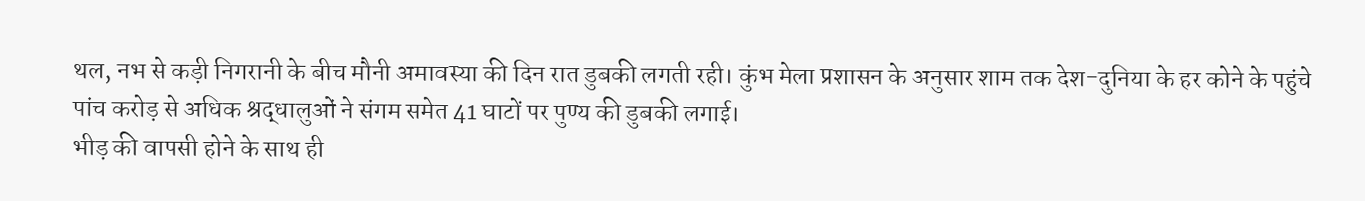थल, नभ से कड़ी निगरानी के बीच मौनी अमावस्या की दिन रात डुबकी लगती रही। कुंभ मेला प्रशासन के अनुसार शाम तक देश-दुनिया के हर कोने के पहुंचे पांच करोड़ से अधिक श्रद्धालुओं ने संगम समेत 41 घाटों पर पुण्य की डुबकी लगाई।
भीड़ की वापसी होने के साथ ही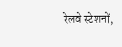रेलवे स्टेशनों,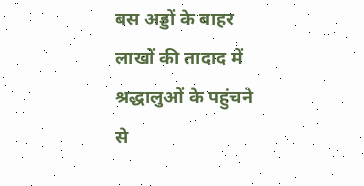बस अड्डों के बाहर लाखों की तादाद में श्रद्धालुओं के पहुंचने से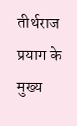तीर्थराज प्रयाग के मुख्य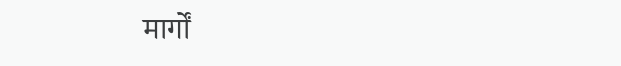मार्गों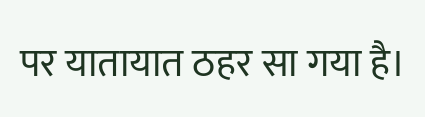पर यातायात ठहर सा गया है।